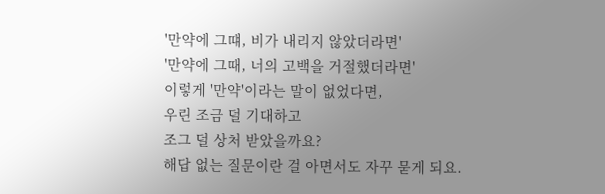'만약에 그떄, 비가 내리지 않았더라면'
'만약에 그때, 너의 고백을 거절했더라면'
이렇게 '만약'이라는 말이 없었다면,
우린 조금 덜 기대하고
조그 덜 상처 받았을까요?
해답 없는 질문이란 걸 아면서도 자꾸 묻게 되요.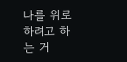나를 위로하려고 하는 거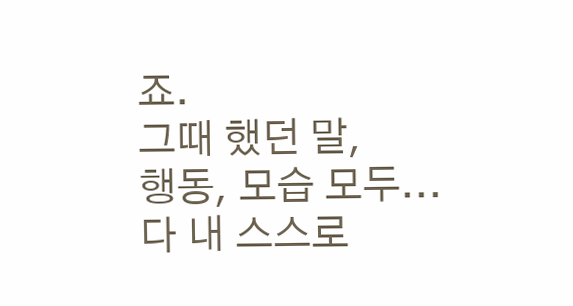죠.
그때 했던 말,
행동, 모습 모두...
다 내 스스로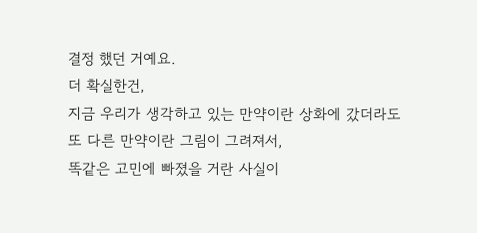결정 했던 거예요.
더 확실한건,
지금 우리가 생각하고 있는 만약이란 상화에 갔더라도
또 다른 만약이란 그림이 그려져서,
똑같은 고민에 빠졌을 거란 사실이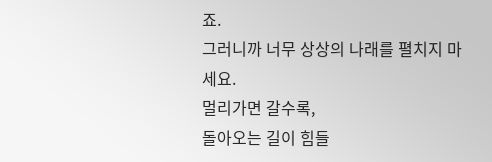죠.
그러니까 너무 상상의 나래를 펼치지 마세요.
멀리가면 갈수록,
돌아오는 길이 힘들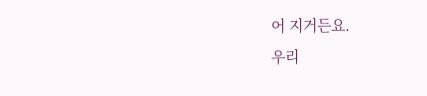어 지거든요.
우리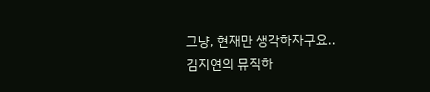그냥, 현재만 생각하자구요..
김지연의 뮤직하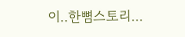이..한뼘스토리...